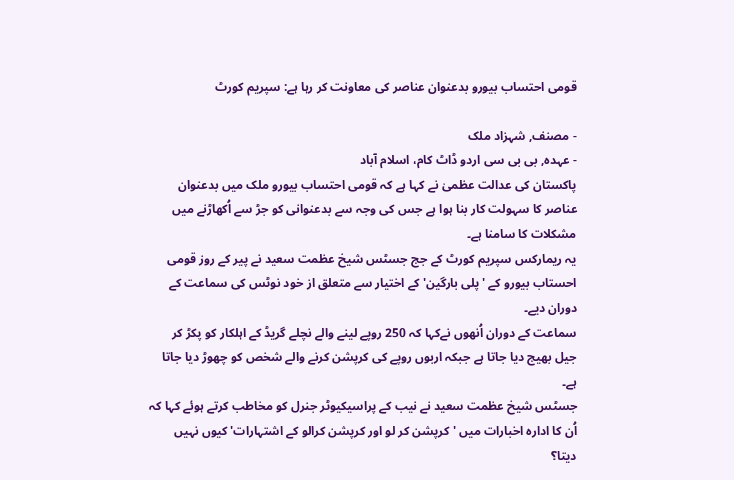قومی احتساب بیورو بدعنوان عناصر کی معاونت کر رہا ہے: سپریم کورٹ

- مصنف, شہزاد ملک
- عہدہ, بی بی سی اردو ڈاٹ کام، اسلام آباد
پاکستان کی عدالت عظمیٰ نے کہا ہے کہ قومی احتساب بیورو ملک میں بدعنوان عناصر کا سہولت کار بنا ہوا ہے جس کی وجہ سے بدعنوانی کو جڑ سے اُکھاڑنے میں مشکلات کا سامنا ہے۔
یہ ریمارکس سپریم کورٹ کے جج جسٹس شیخ عظمت سعید نے پیر کے روز قومی احستاب بیورو کے 'پلی بارگین' کے اختیار سے متعلق از خود نوٹس کی سماعت کے دوران دیے۔
سماعت کے دوران اُنھوں نےکہا کہ 250 روپے لینے والے نچلے گریڈ کے اہلکار کو پکڑ کر جیل بھیج دیا جاتا ہے جبکہ اربوں روپے کی کرپشن کرنے والے شخص کو چھوڑ دیا جاتا ہے۔
جسٹس شیخ عظمت سعید نے نیب کے پراسیکیوٹر جنرل کو مخاطب کرتے ہوئے کہا کہ اُن کا ادارہ اخبارات میں 'کرپشن کر لو اور کرپشن کرالو کے اشتہارات' کیوں نہیں دیتا؟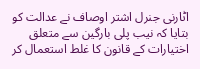اٹارنی جنرل اشتر اوصاف نے عدالت کو بتایا کہ نیب پلی بارگین سے متعلق اختیارات کے قانون کا غلط استعمال کر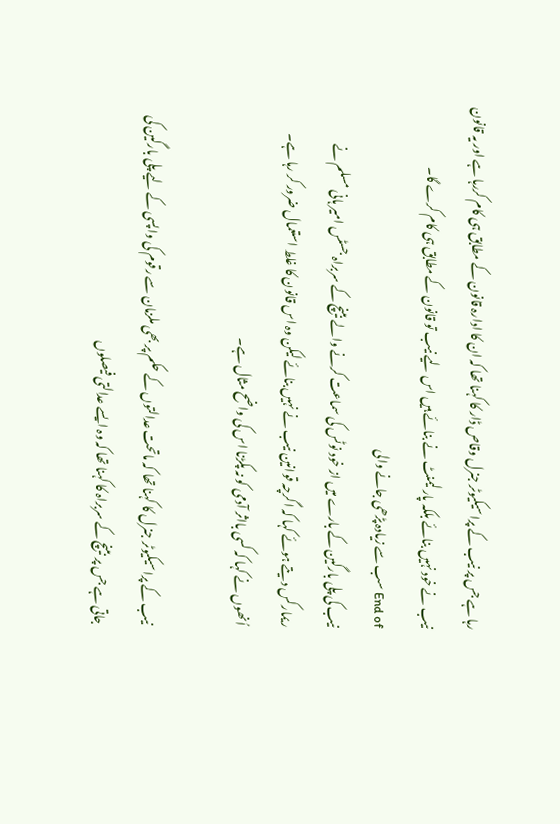رہا ہے جس پر نیب کے پراسیکیوٹر جنرل وقاص ڈار کا کہنا تھا کہ ان کا ادارہ قانون کے مطابق ہی کام کررہا ہے اور یہ قانون نیب نے خود نہیں بنائے بلکہ پارلیمنٹ نے بنائے ہیں اس لیے نیب تو قانون کے مطابق ہی کام کرے گا۔
End of سب سے زیادہ پڑھی جانے والی
نیب کی پلی بارگین کے بارے میں از خود نوٹس کی سماعت کرنے والے بینچ کے سربراہ جسٹس امیر ہانی مسلم نے ریمارکس دیتے ہوئے کہا کہ اگرچہ قوانین نیب نے نہیں بنائے لیکن وہ اس قانون کا غلط استعمال ضرور کر رہا ہے۔ اُنھوں نے کہا کہ کسی بااثر آدمی کو نہ پکڑنا اس کی واضح مثال ہے۔

نیب کے پراسیکیوٹر جنرل کا کہنا تھا کہ ماتحت عدالتوں کے حکم پر بھی ملزمان سے رقوم کی واپسی کے لیے پلی بارگین کی جاتی ہے جس پر بینچ کے سربراہ کا کہنا تھا کہ وہ ایسے عدالتی فیصلوں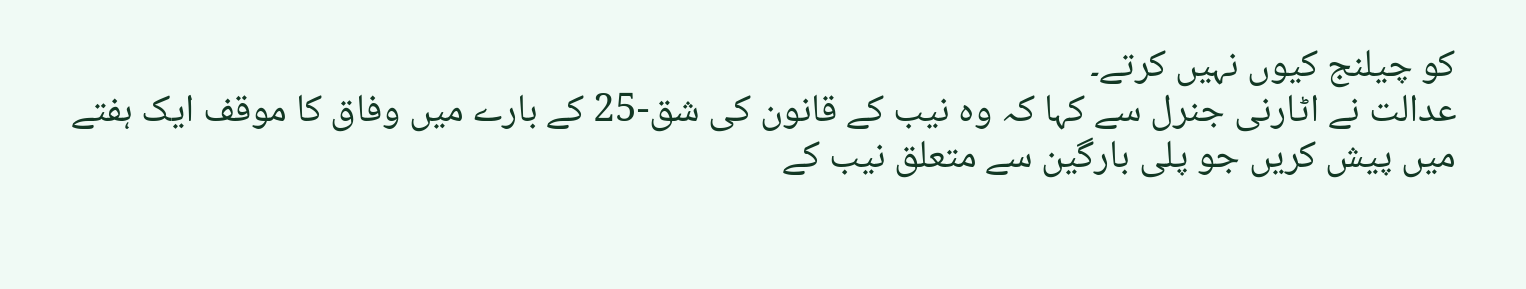کو چیلنج کیوں نہیں کرتے۔
عدالت نے اٹارنی جنرل سے کہا کہ وہ نیب کے قانون کی شق-25 کے بارے میں وفاق کا موقف ایک ہفتے میں پیش کریں جو پلی بارگین سے متعلق نیب کے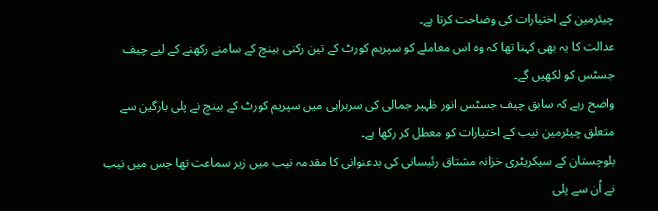چیئرمین کے اختیارات کی وضاحت کرتا ہے۔
عدالت کا یہ بھی کہنا تھا کہ وہ اس معاملے کو سپریم کورٹ کے تین رکنی بینچ کے سامنے رکھنے کے لیے چیف جسٹس کو لکھیں گے۔
واضح رہے کہ سابق چیف جسٹس انور ظہیر جمالی کی سربراہی میں سپریم کورٹ کے بینچ نے پلی بارگین سے متعلق چیئرمین نیب کے اختیارات کو معطل کر رکھا ہے۔
بلوچستان کے سیکریٹری خزانہ مشتاق رئیسانی کی بدعنوانی کا مقدمہ نیب میں زیر سماعت تھا جس میں نیب نے اُن سے پلی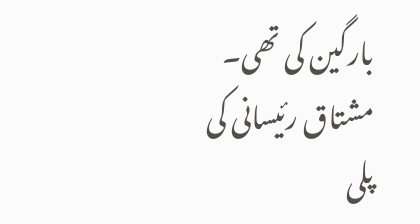بارگین کی تھی۔ مشتاق رئیسانی کی پلی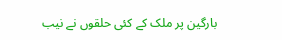بارگین پر ملک کے کئی حلقوں نے نیب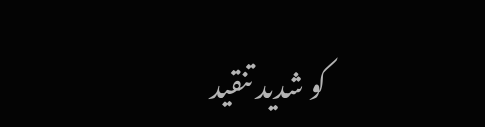کو شدید تنقید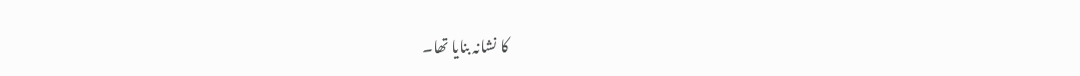کا نشانہ بنایا تھا۔